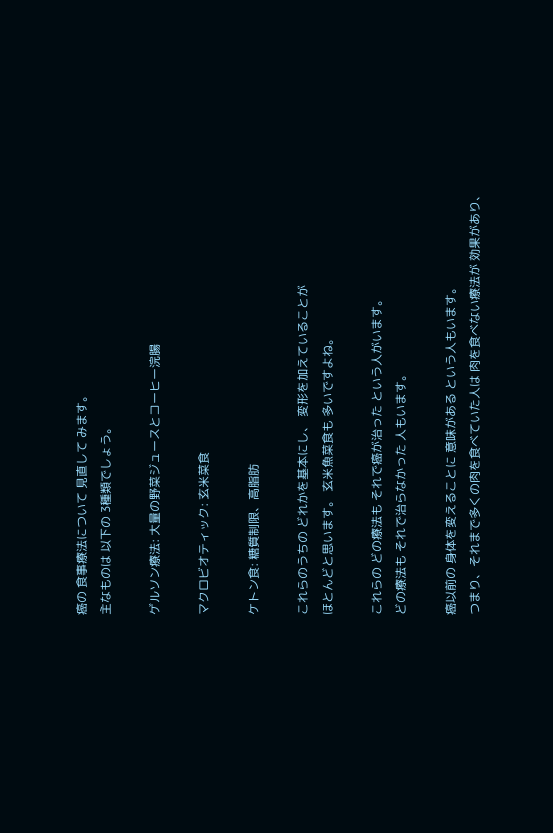癌の 食事療法について 見直して みます。
主なものは 以下の 3種類でしょう。

ゲルソン療法: 大量の野菜ジュースとコーヒー浣腸

マクロビオティック: 玄米菜食

ケトン食: 糖質制限、高脂肪

これらのうちの どれかを基本にし、 変形を加えていることが
ほとんどと思います。 玄米魚菜食も 多いですよね。

これらの どの療法も それで癌が治った という人がいます。
どの療法も それで治らなかった 人もいます。

癌以前の 身体を変えることに 意味がある という人もいます。
つまり、それまで多くの肉を食べていた人は 肉を食べない療法が 効果があり、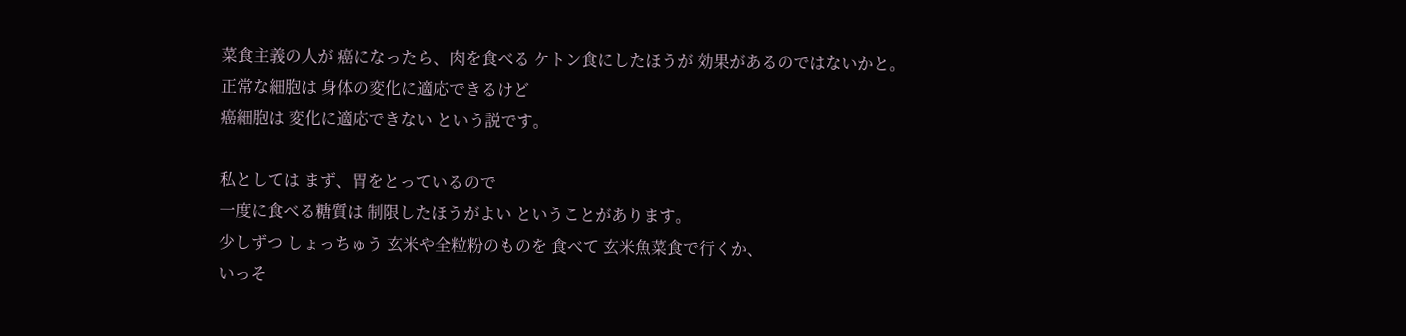菜食主義の人が 癌になったら、肉を食べる ケトン食にしたほうが 効果があるのではないかと。
正常な細胞は 身体の変化に適応できるけど
癌細胞は 変化に適応できない という説です。

私としては まず、胃をとっているので
一度に食べる糖質は 制限したほうがよい ということがあります。
少しずつ しょっちゅう 玄米や全粒粉のものを 食べて 玄米魚菜食で行くか、
いっそ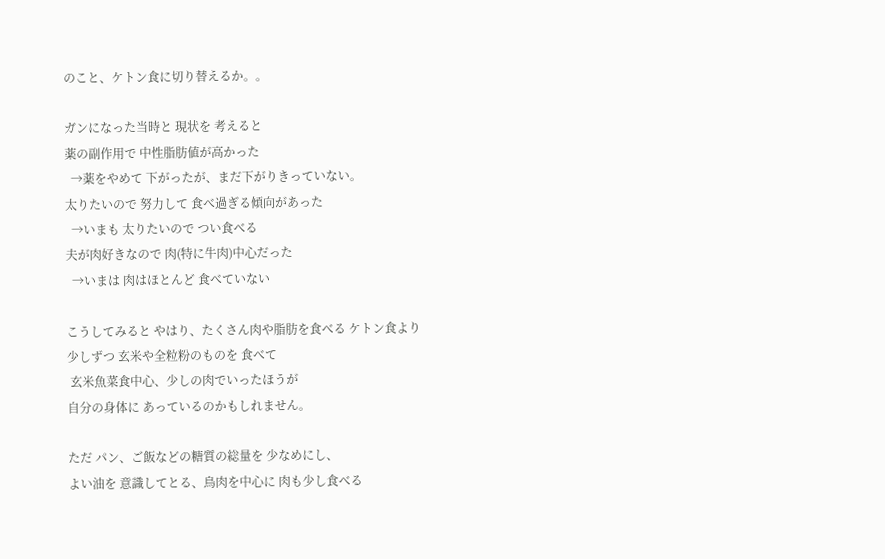のこと、ケトン食に切り替えるか。。

ガンになった当時と 現状を 考えると
薬の副作用で 中性脂肪値が高かった
  →薬をやめて 下がったが、まだ下がりきっていない。
太りたいので 努力して 食べ過ぎる傾向があった
  →いまも 太りたいので つい食べる
夫が肉好きなので 肉(特に牛肉)中心だった
  →いまは 肉はほとんど 食べていない

こうしてみると やはり、たくさん肉や脂肪を食べる ケトン食より
少しずつ 玄米や全粒粉のものを 食べて
 玄米魚菜食中心、少しの肉でいったほうが
自分の身体に あっているのかもしれません。

ただ パン、ご飯などの糖質の総量を 少なめにし、
よい油を 意識してとる、鳥肉を中心に 肉も少し食べる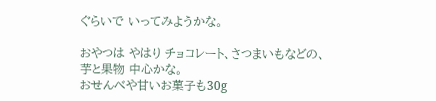ぐらいで いってみようかな。

おやつは やはり チョコレート、さつまいもなどの、芋と果物 中心かな。
おせんべや甘いお菓子も30g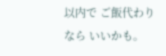以内で ご飯代わりなら いいかも。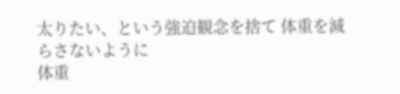太りたい、という強迫観念を捨て 体重を減らさないように
体重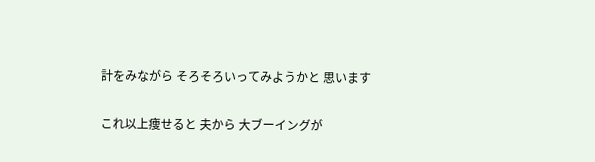計をみながら そろそろいってみようかと 思います

これ以上痩せると 夫から 大ブーイングが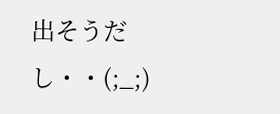出そうだし・・(;_;)